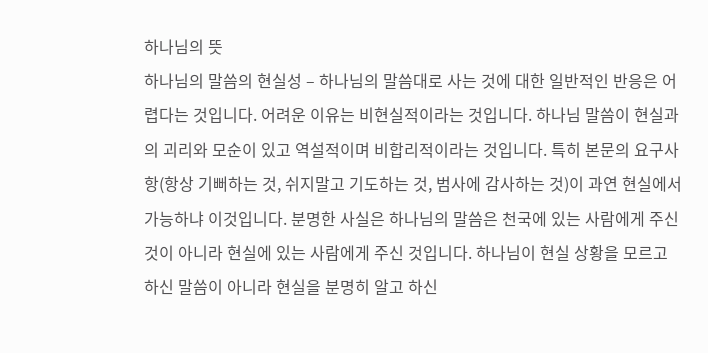하나님의 뜻
하나님의 말씀의 현실성 – 하나님의 말씀대로 사는 것에 대한 일반적인 반응은 어렵다는 것입니다. 어려운 이유는 비현실적이라는 것입니다. 하나님 말씀이 현실과의 괴리와 모순이 있고 역설적이며 비합리적이라는 것입니다. 특히 본문의 요구사항(항상 기뻐하는 것, 쉬지말고 기도하는 것, 범사에 감사하는 것)이 과연 현실에서 가능하냐 이것입니다. 분명한 사실은 하나님의 말씀은 천국에 있는 사람에게 주신 것이 아니라 현실에 있는 사람에게 주신 것입니다. 하나님이 현실 상황을 모르고 하신 말씀이 아니라 현실을 분명히 알고 하신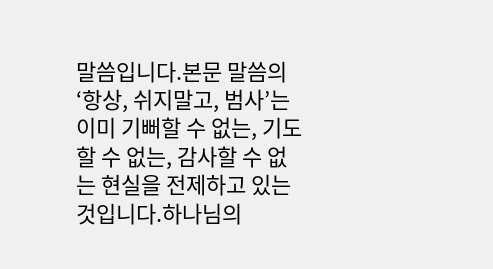말씀입니다.본문 말씀의 ‘항상, 쉬지말고, 범사’는 이미 기뻐할 수 없는, 기도할 수 없는, 감사할 수 없는 현실을 전제하고 있는 것입니다.하나님의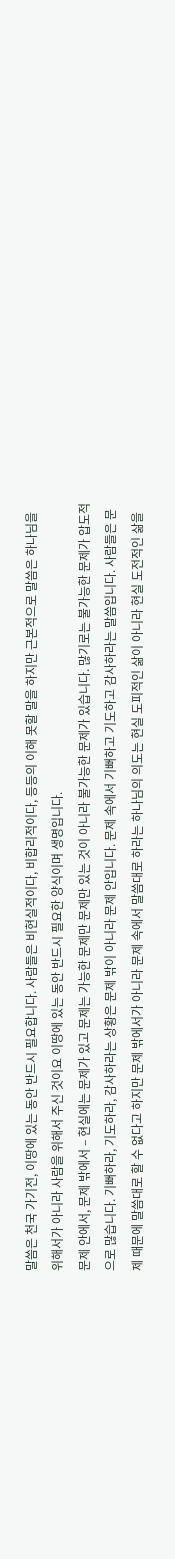말씀은 천국 가기전, 이땅에 있는 동안 반드시 필요합니다. 사람들은 비현실적이다, 비합리적이다, 등등의 이해 못할 말을 하지만 근본적으로 말씀은 하나님을 위해서가 아니라 사람을 위해서 주신 것이요 이땅에 있는 동안 반드시 필요한 양식이며 생명입니다.
문제 안에서, 문제 밖에서 – 현실에는 문제가 있고 문제는 가능한 문제만 문제만 있는 것이 아니라 불가능한 문제가 있습니다. 많기로는 불가능한 문제가 압도적으로 많습니다. 기뻐하라, 기도하라, 감사하라는 상황은 문제 밖이 아니라 문제 안입니다. 문제 속에서 기뻐하고 기도하고 감사하라는 말씀입니다. 사람들은 문제 때문에 말씀대로 할 수 없다고 하지만 문제 밖에서가 아니라 문제 속에서 말씀대로 하라는 하나님의 의도는 현실 도피적인 삶이 아니라 현실 도전적인 삶을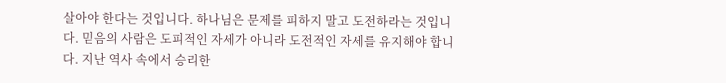살아야 한다는 것입니다. 하나님은 문제를 피하지 말고 도전하라는 것입니다. 믿음의 사람은 도피적인 자세가 아니라 도전적인 자세를 유지해야 합니다. 지난 역사 속에서 승리한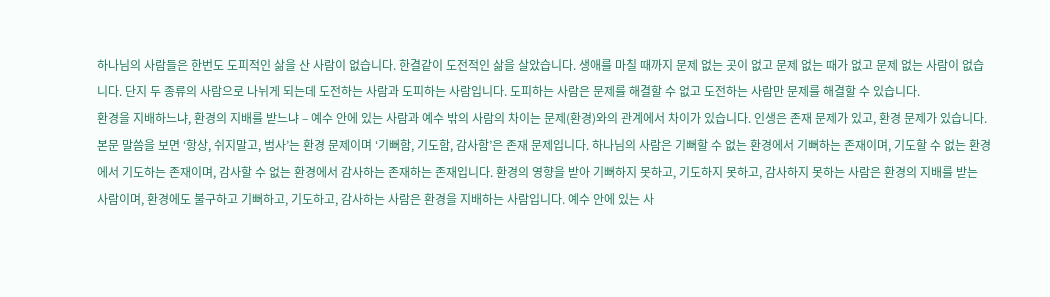하나님의 사람들은 한번도 도피적인 삶을 산 사람이 없습니다. 한결같이 도전적인 삶을 살았습니다. 생애를 마칠 때까지 문제 없는 곳이 없고 문제 없는 때가 없고 문제 없는 사람이 없습니다. 단지 두 종류의 사람으로 나뉘게 되는데 도전하는 사람과 도피하는 사람입니다. 도피하는 사람은 문제를 해결할 수 없고 도전하는 사람만 문제를 해결할 수 있습니다.
환경을 지배하느냐, 환경의 지배를 받느냐 – 예수 안에 있는 사람과 예수 밖의 사람의 차이는 문제(환경)와의 관계에서 차이가 있습니다. 인생은 존재 문제가 있고, 환경 문제가 있습니다. 본문 말씀을 보면 ‘항상, 쉬지말고, 범사’는 환경 문제이며 ‘기뻐함, 기도함, 감사함’은 존재 문제입니다. 하나님의 사람은 기뻐할 수 없는 환경에서 기뻐하는 존재이며, 기도할 수 없는 환경에서 기도하는 존재이며, 감사할 수 없는 환경에서 감사하는 존재하는 존재입니다. 환경의 영향을 받아 기뻐하지 못하고, 기도하지 못하고, 감사하지 못하는 사람은 환경의 지배를 받는 사람이며, 환경에도 불구하고 기뻐하고, 기도하고, 감사하는 사람은 환경을 지배하는 사람입니다. 예수 안에 있는 사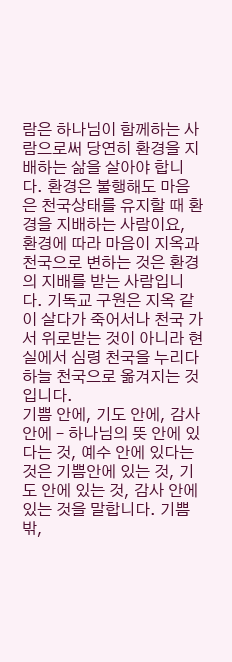람은 하나님이 함께하는 사람으로써 당연히 환경을 지배하는 삶을 살아야 합니다. 환경은 불행해도 마음은 천국상태를 유지할 때 환경을 지배하는 사람이요, 환경에 따라 마음이 지옥과 천국으로 변하는 것은 환경의 지배를 받는 사람입니다. 기독교 구원은 지옥 같이 살다가 죽어서나 천국 가서 위로받는 것이 아니라 현실에서 심령 천국을 누리다 하늘 천국으로 옮겨지는 것입니다.
기쁨 안에, 기도 안에, 감사 안에 – 하나님의 뜻 안에 있다는 것, 예수 안에 있다는 것은 기쁨안에 있는 것, 기도 안에 있는 것, 감사 안에 있는 것을 말합니다. 기쁨 밖,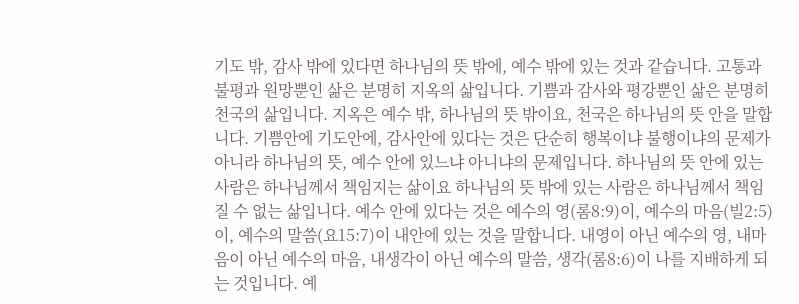기도 밖, 감사 밖에 있다면 하나님의 뜻 밖에, 예수 밖에 있는 것과 같습니다. 고통과 불평과 원망뿐인 삶은 분명히 지옥의 삶입니다. 기쁨과 감사와 평강뿐인 삶은 분명히 천국의 삶입니다. 지옥은 예수 밖, 하나님의 뜻 밖이요, 천국은 하나님의 뜻 안을 말합니다. 기쁨안에 기도안에, 감사안에 있다는 것은 단순히 행복이냐 불행이냐의 문제가 아니라 하나님의 뜻, 예수 안에 있느냐 아니냐의 문제입니다. 하나님의 뜻 안에 있는 사람은 하나님께서 책임지는 삶이요 하나님의 뜻 밖에 있는 사람은 하나님께서 책임질 수 없는 삶입니다. 예수 안에 있다는 것은 예수의 영(롬8:9)이, 예수의 마음(빌2:5)이, 예수의 말씀(요15:7)이 내안에 있는 것을 말합니다. 내영이 아닌 예수의 영, 내마음이 아닌 예수의 마음, 내생각이 아닌 예수의 말씀, 생각(롬8:6)이 나를 지배하게 되는 것입니다. 예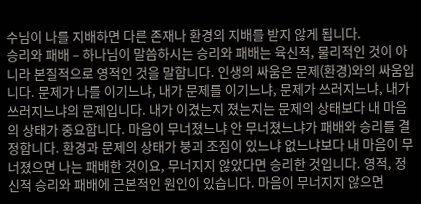수님이 나를 지배하면 다른 존재나 환경의 지배를 받지 않게 됩니다.
승리와 패배 – 하나님이 말씀하시는 승리와 패배는 육신적, 물리적인 것이 아니라 본질적으로 영적인 것을 말합니다. 인생의 싸움은 문제(환경)와의 싸움입니다. 문제가 나를 이기느냐, 내가 문제를 이기느냐, 문제가 쓰러지느냐, 내가 쓰러지느냐의 문제입니다. 내가 이겼는지 졌는지는 문제의 상태보다 내 마음의 상태가 중요합니다. 마음이 무너졌느냐 안 무너졌느냐가 패배와 승리를 결정합니다. 환경과 문제의 상태가 붕괴 조짐이 있느냐 없느냐보다 내 마음이 무너졌으면 나는 패배한 것이요, 무너지지 않았다면 승리한 것입니다. 영적, 정신적 승리와 패배에 근본적인 원인이 있습니다. 마음이 무너지지 않으면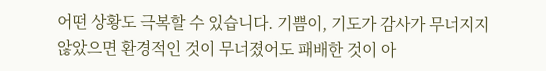어떤 상황도 극복할 수 있습니다. 기쁨이, 기도가 감사가 무너지지 않았으면 환경적인 것이 무너졌어도 패배한 것이 아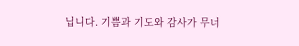닙니다. 기쁨과 기도와 감사가 무너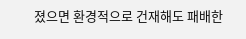졌으면 환경적으로 건재해도 패배한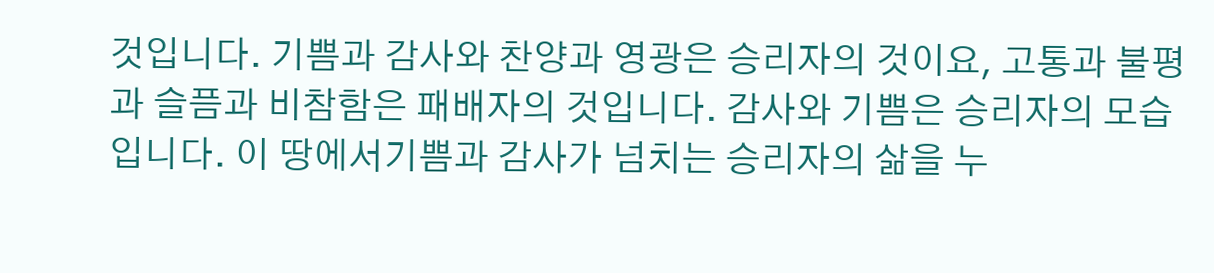것입니다. 기쁨과 감사와 찬양과 영광은 승리자의 것이요, 고통과 불평과 슬픔과 비참함은 패배자의 것입니다. 감사와 기쁨은 승리자의 모습입니다. 이 땅에서기쁨과 감사가 넘치는 승리자의 삶을 누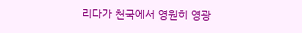리다가 천국에서 영원히 영광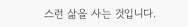스런 삶을 사는 것입니다.